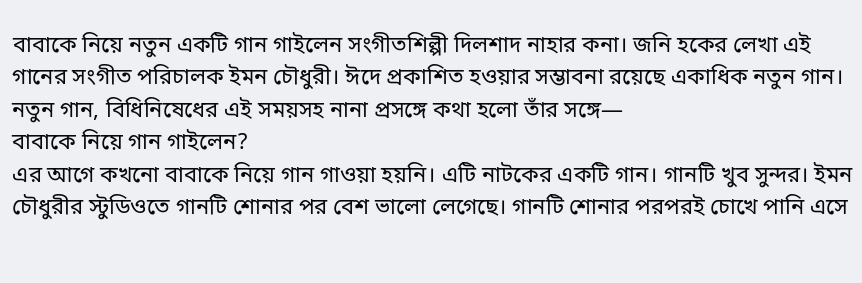বাবাকে নিয়ে নতুন একটি গান গাইলেন সংগীতশিল্পী দিলশাদ নাহার কনা। জনি হকের লেখা এই গানের সংগীত পরিচালক ইমন চৌধুরী। ঈদে প্রকাশিত হওয়ার সম্ভাবনা রয়েছে একাধিক নতুন গান। নতুন গান, বিধিনিষেধের এই সময়সহ নানা প্রসঙ্গে কথা হলো তাঁর সঙ্গে—
বাবাকে নিয়ে গান গাইলেন?
এর আগে কখনো বাবাকে নিয়ে গান গাওয়া হয়নি। এটি নাটকের একটি গান। গানটি খুব সুন্দর। ইমন চৌধুরীর স্টুডিওতে গানটি শোনার পর বেশ ভালো লেগেছে। গানটি শোনার পরপরই চোখে পানি এসে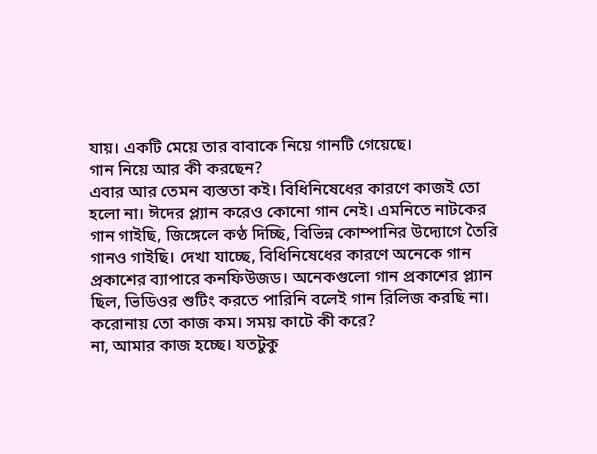যায়। একটি মেয়ে তার বাবাকে নিয়ে গানটি গেয়েছে।
গান নিয়ে আর কী করছেন?
এবার আর তেমন ব্যস্ততা কই। বিধিনিষেধের কারণে কাজই তো হলো না। ঈদের প্ল্যান করেও কোনো গান নেই। এমনিতে নাটকের গান গাইছি, জিঙ্গেলে কণ্ঠ দিচ্ছি, বিভিন্ন কোম্পানির উদ্যোগে তৈরি গানও গাইছি। দেখা যাচ্ছে, বিধিনিষেধের কারণে অনেকে গান প্রকাশের ব্যাপারে কনফিউজড। অনেকগুলো গান প্রকাশের প্ল্যান ছিল, ভিডিওর শুটিং করতে পারিনি বলেই গান রিলিজ করছি না।
করোনায় তো কাজ কম। সময় কাটে কী করে?
না, আমার কাজ হচ্ছে। যতটুকু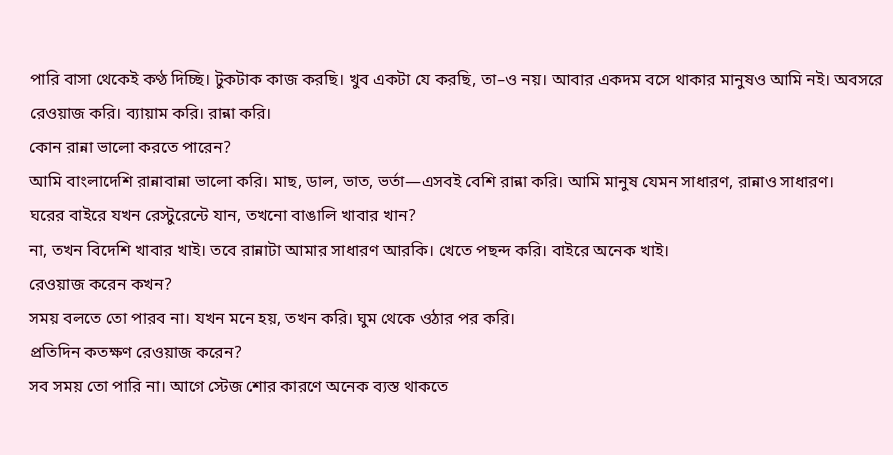পারি বাসা থেকেই কণ্ঠ দিচ্ছি। টুকটাক কাজ করছি। খুব একটা যে করছি, তা–ও নয়। আবার একদম বসে থাকার মানুষও আমি নই। অবসরে রেওয়াজ করি। ব্যায়াম করি। রান্না করি।
কোন রান্না ভালো করতে পারেন?
আমি বাংলাদেশি রান্নাবান্না ভালো করি। মাছ, ডাল, ভাত, ভর্তা—এসবই বেশি রান্না করি। আমি মানুষ যেমন সাধারণ, রান্নাও সাধারণ।
ঘরের বাইরে যখন রেস্টুরেন্টে যান, তখনো বাঙালি খাবার খান?
না, তখন বিদেশি খাবার খাই। তবে রান্নাটা আমার সাধারণ আরকি। খেতে পছন্দ করি। বাইরে অনেক খাই।
রেওয়াজ করেন কখন?
সময় বলতে তো পারব না। যখন মনে হয়, তখন করি। ঘুম থেকে ওঠার পর করি।
প্রতিদিন কতক্ষণ রেওয়াজ করেন?
সব সময় তো পারি না। আগে স্টেজ শোর কারণে অনেক ব্যস্ত থাকতে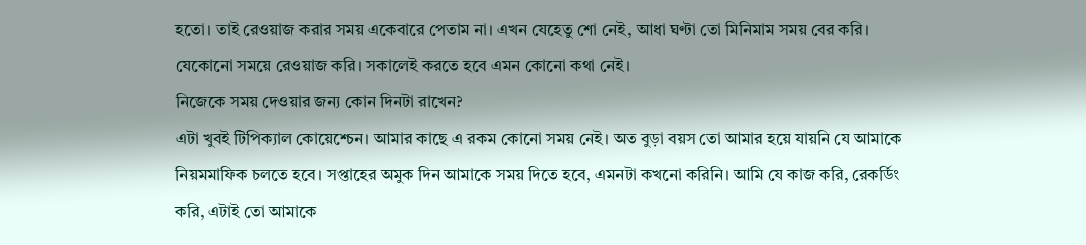হতো। তাই রেওয়াজ করার সময় একেবারে পেতাম না। এখন যেহেতু শো নেই, আধা ঘণ্টা তো মিনিমাম সময় বের করি। যেকোনো সময়ে রেওয়াজ করি। সকালেই করতে হবে এমন কোনো কথা নেই।
নিজেকে সময় দেওয়ার জন্য কোন দিনটা রাখেন?
এটা খুবই টিপিক্যাল কোয়েশ্চেন। আমার কাছে এ রকম কোনো সময় নেই। অত বুড়া বয়স তো আমার হয়ে যায়নি যে আমাকে নিয়মমাফিক চলতে হবে। সপ্তাহের অমুক দিন আমাকে সময় দিতে হবে, এমনটা কখনো করিনি। আমি যে কাজ করি, রেকর্ডিং করি, এটাই তো আমাকে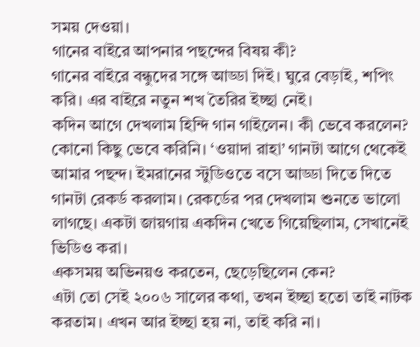সময় দেওয়া।
গানের বাইরে আপনার পছন্দের বিষয় কী?
গানের বাইরে বন্ধুদের সঙ্গে আড্ডা দিই। ঘুরে বেড়াই, শপিং করি। এর বাইরে নতুন শখ তৈরির ইচ্ছা নেই।
কদিন আগে দেখলাম হিন্দি গান গাইলেন। কী ভেবে করলেন?
কোনো কিছু ভেবে করিনি। ‘ওয়াদা রাহা’ গানটা আগে থেকেই আমার পছন্দ। ইমরানের স্টুডিওতে বসে আড্ডা দিতে দিতে গানটা রেকর্ড করলাম। রেকর্ডের পর দেখলাম শুনতে ভালো লাগছে। একটা জায়গায় একদিন খেতে গিয়েছিলাম, সেখানেই ভিডিও করা।
একসময় অভিনয়ও করতেন, ছেড়েছিলেন কেন?
এটা তো সেই ২০০৬ সালের কথা, তখন ইচ্ছা হতো তাই নাটক করতাম। এখন আর ইচ্ছা হয় না, তাই করি না।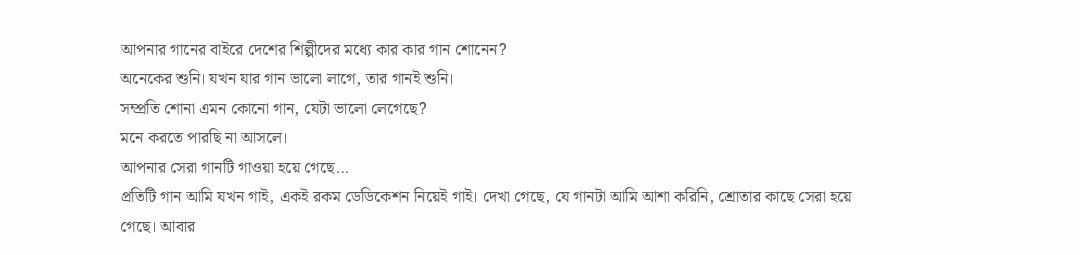আপনার গানের বাইরে দেশের শিল্পীদের মধ্যে কার কার গান শোনেন?
অনেকের শুনি। যখন যার গান ভালো লাগে, তার গানই শুনি।
সম্প্রতি শোনা এমন কোনো গান, যেটা ভালো লেগেছে?
মনে করতে পারছি না আসলে।
আপনার সেরা গানটি গাওয়া হয়ে গেছে...
প্রতিটি গান আমি যখন গাই, একই রকম ডেডিকেশন নিয়েই গাই। দেখা গেছে, যে গানটা আমি আশা করিনি, শ্রোতার কাছে সেরা হয়ে গেছে। আবার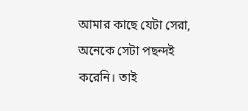আমার কাছে যেটা সেরা, অনেকে সেটা পছন্দই করেনি। তাই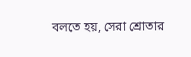বলতে হয়, সেরা শ্রোতার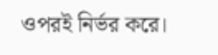ওপরই নির্ভর করে।